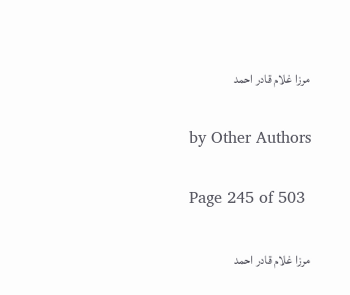مرزا غلام قادر احمد

by Other Authors

Page 245 of 503

مرزا غلام قادر احمد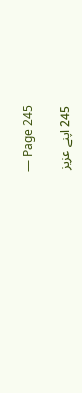— Page 245

245 اپنے عزیز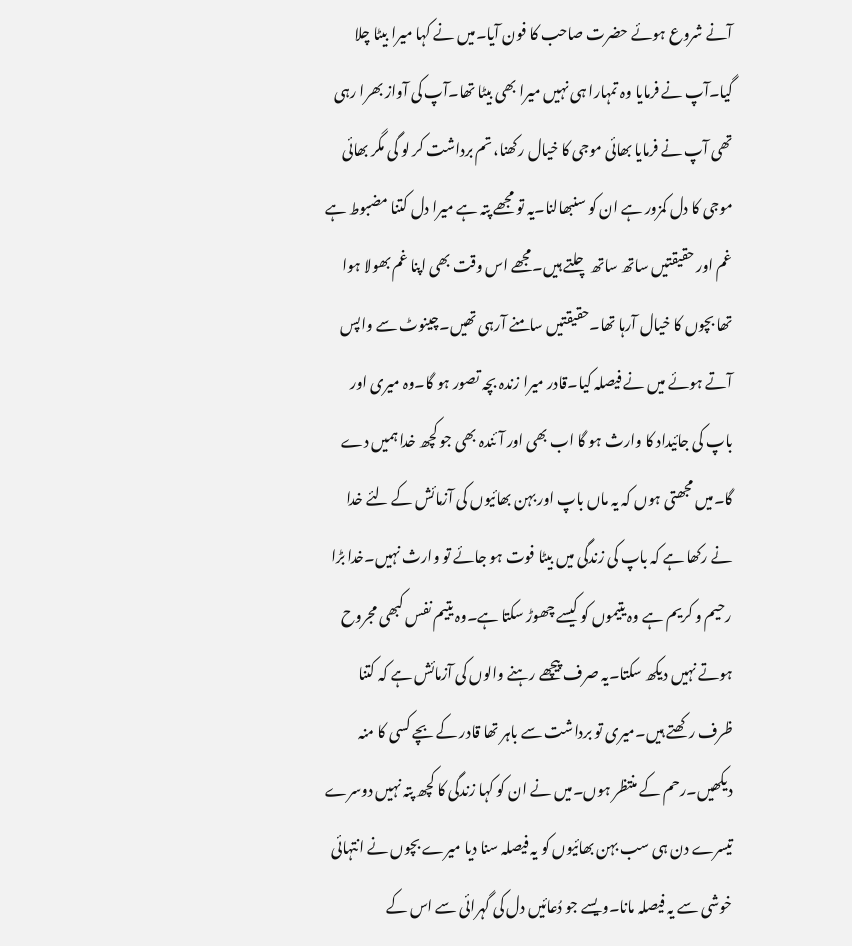آنے شروع ہوئے حضرت صاحب کا فون آیا۔میں نے کہا میرا بیٹا چلا گیا۔آپ نے فرمایا وہ تمہارا ہی نہیں میرا بھی بیٹا تھا۔آپ کی آواز بھرا رہی تھی آپ نے فرمایا بھائی موجی کا خیال رکھنا، تم برداشت کر لو گی مگر بھائی موجی کا دل کمزور ہے ان کو سنبھالنا۔یہ تو مجھے پتہ ہے میرا دل کتنا مضبوط ہے غم اور حقیقتیں ساتھ ساتھ چلتے ہیں۔مجھے اس وقت بھی اپنا غم بھولا ہوا تھا بچوں کا خیال آرہا تھا۔حقیقتیں سامنے آرہی تھیں۔چینوٹ سے واپس آتے ہوئے میں نے فیصلہ کیا۔قادر میرا زندہ بچہ تصور ہو گا۔وہ میری اور باپ کی جائیداد کا وارث ہو گا اب بھی اور آئندہ بھی جو کچھ خدا ہمیں دے گا۔میں مجھتی ہوں کہ یہ ماں باپ اور بہن بھائیوں کی آزمائش کے لئے خدا نے رکھا ہے کہ باپ کی زندگی میں بیٹا فوت ہو جائے تو وارث نہیں۔خدا بڑا رحیم و کریم ہے وہ یتیموں کو کیسے چھوڑ سکتا ہے۔وہ یتیم نفس کبھی مجروح ہوتے نہیں دیکھ سکتا۔یہ صرف پیچھے رہنے والوں کی آزمائش ہے کہ کتنا ظرف رکھتے ہیں۔میری تو برداشت سے باہر تھا قادر کے بچے کسی کا منہ دیکھیں۔رحم کے منتظر ہوں۔میں نے ان کو کہا زندگی کا کچھ پتہ نہیں دوسرے تیسرے دن ہی سب بہن بھائیوں کو یہ فیصلہ سنا دیا میرے بچوں نے انتہائی خوشی سے یہ فیصلہ مانا۔ویسے جو دُعائیں دل کی گہرائی سے اس کے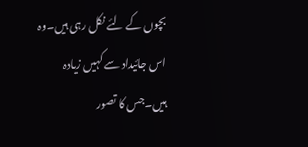بچوں کے لئے نکل رہی ہیں۔وہ اس جائیداد سے کہیں زیادہ ہیں۔جس کا تصور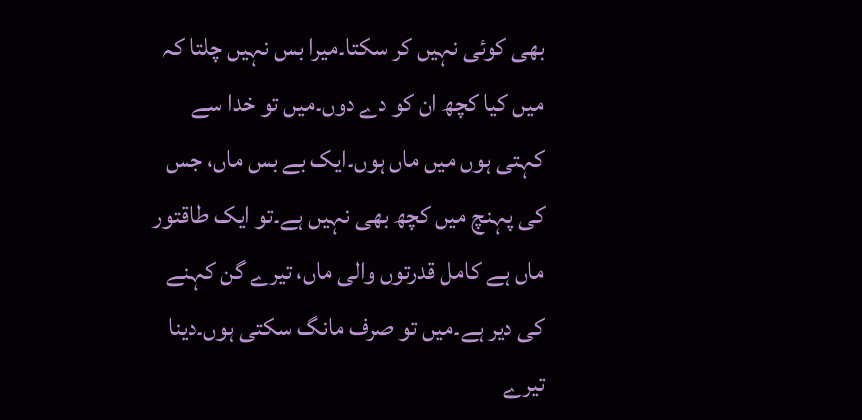بھی کوئی نہیں کر سکتا۔میرا بس نہیں چلتا کہ میں کیا کچھ ان کو دے دوں۔میں تو خدا سے کہتی ہوں میں ماں ہوں۔ایک بے بس ماں، جس کی پہنچ میں کچھ بھی نہیں ہے۔تو ایک طاقتور ماں ہے کامل قدرتوں والی ماں، تیرے گن کہنے کی دیر ہے۔میں تو صرف مانگ سکتی ہوں۔دینا تیرے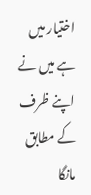اختیار میں ہے میں نے اپنے ظرف کے مطابق مانگا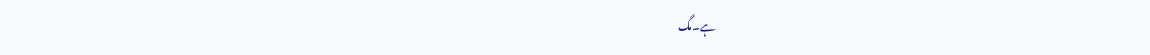ہے۔مگ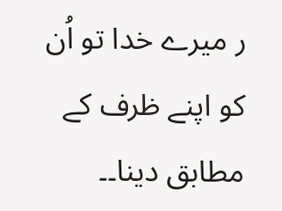ر میرے خدا تو اُن کو اپنے ظرف کے مطابق دینا۔۔